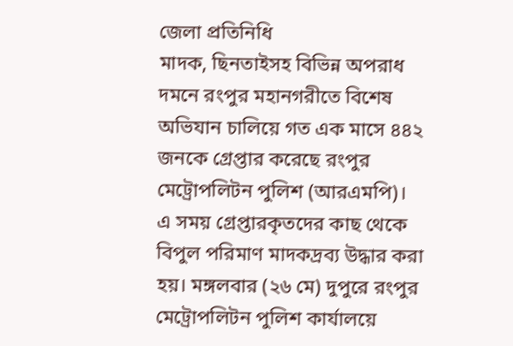জেলা প্রতিনিধি
মাদক, ছিনতাইসহ বিভিন্ন অপরাধ দমনে রংপুর মহানগরীতে বিশেষ অভিযান চালিয়ে গত এক মাসে ৪৪২ জনকে গ্রেপ্তার করেছে রংপুর মেট্রোপলিটন পুলিশ (আরএমপি)। এ সময় গ্রেপ্তারকৃতদের কাছ থেকে বিপুল পরিমাণ মাদকদ্রব্য উদ্ধার করা হয়। মঙ্গলবার (২৬ মে) দুপুরে রংপুর মেট্রোপলিটন পুলিশ কার্যালয়ে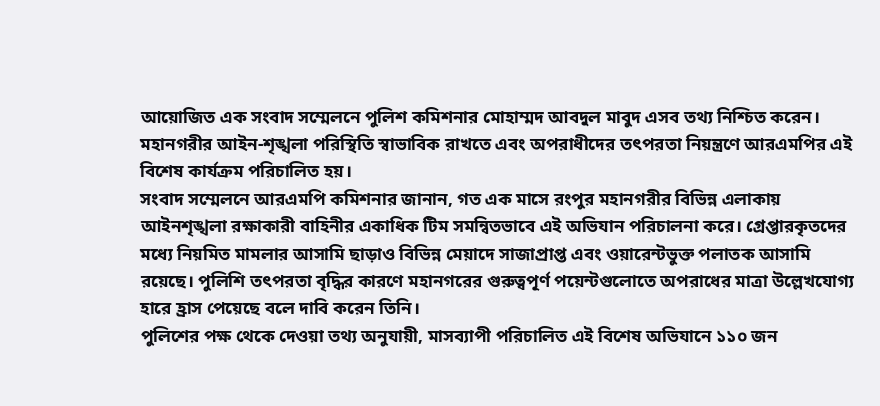আয়োজিত এক সংবাদ সম্মেলনে পুলিশ কমিশনার মোহাম্মদ আবদুল মাবুদ এসব তথ্য নিশ্চিত করেন। মহানগরীর আইন-শৃঙ্খলা পরিস্থিতি স্বাভাবিক রাখতে এবং অপরাধীদের তৎপরতা নিয়ন্ত্রণে আরএমপির এই বিশেষ কার্যক্রম পরিচালিত হয়।
সংবাদ সম্মেলনে আরএমপি কমিশনার জানান, গত এক মাসে রংপুর মহানগরীর বিভিন্ন এলাকায় আইনশৃঙ্খলা রক্ষাকারী বাহিনীর একাধিক টিম সমন্বিতভাবে এই অভিযান পরিচালনা করে। গ্রেপ্তারকৃতদের মধ্যে নিয়মিত মামলার আসামি ছাড়াও বিভিন্ন মেয়াদে সাজাপ্রাপ্ত এবং ওয়ারেন্টভুক্ত পলাতক আসামি রয়েছে। পুলিশি তৎপরতা বৃদ্ধির কারণে মহানগরের গুরুত্বপূর্ণ পয়েন্টগুলোতে অপরাধের মাত্রা উল্লেখযোগ্য হারে হ্রাস পেয়েছে বলে দাবি করেন তিনি।
পুলিশের পক্ষ থেকে দেওয়া তথ্য অনুযায়ী, মাসব্যাপী পরিচালিত এই বিশেষ অভিযানে ১১০ জন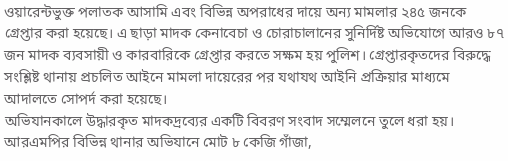ওয়ারেন্টভুক্ত পলাতক আসামি এবং বিভিন্ন অপরাধের দায়ে অন্য মামলার ২৪৫ জনকে গ্রেপ্তার করা হয়েছে। এ ছাড়া মাদক কেনাবেচা ও চোরাচালানের সুনির্দিষ্ট অভিযোগে আরও ৮৭ জন মাদক ব্যবসায়ী ও কারবারিকে গ্রেপ্তার করতে সক্ষম হয় পুলিশ। গ্রেপ্তারকৃতদের বিরুদ্ধে সংশ্লিষ্ট থানায় প্রচলিত আইনে মামলা দায়েরের পর যথাযথ আইনি প্রক্রিয়ার মাধ্যমে আদালতে সোপর্দ করা হয়েছে।
অভিযানকালে উদ্ধারকৃত মাদকদ্রব্যের একটি বিবরণ সংবাদ সম্মেলনে তুলে ধরা হয়। আরএমপির বিভিন্ন থানার অভিযানে মোট ৮ কেজি গাঁজা,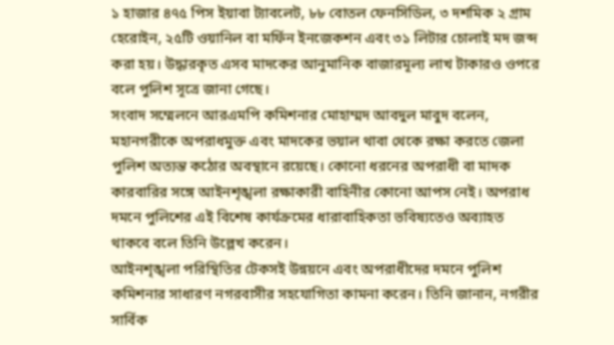১ হাজার ৪৭৫ পিস ইয়াবা ট্যাবলেট, ৮৮ বোতল ফেনসিডিল, ৩ দশমিক ২ গ্রাম হেরোইন, ২৫টি ওয়ানিল বা মর্ফিন ইনজেকশন এবং ৩১ লিটার চোলাই মদ জব্দ করা হয়। উদ্ধারকৃত এসব মাদকের আনুমানিক বাজারমূল্য লাখ টাকারও ওপরে বলে পুলিশ সূত্রে জানা গেছে।
সংবাদ সম্মেলনে আরএমপি কমিশনার মোহাম্মদ আবদুল মাবুদ বলেন, মহানগরীকে অপরাধমুক্ত এবং মাদকের ভয়াল থাবা থেকে রক্ষা করতে জেলা পুলিশ অত্যন্ত কঠোর অবস্থানে রয়েছে। কোনো ধরনের অপরাধী বা মাদক কারবারির সঙ্গে আইনশৃঙ্খলা রক্ষাকারী বাহিনীর কোনো আপস নেই। অপরাধ দমনে পুলিশের এই বিশেষ কার্যক্রমের ধারাবাহিকতা ভবিষ্যতেও অব্যাহত থাকবে বলে তিনি উল্লেখ করেন।
আইনশৃঙ্খলা পরিস্থিতির টেকসই উন্নয়নে এবং অপরাধীদের দমনে পুলিশ কমিশনার সাধারণ নগরবাসীর সহযোগিতা কামনা করেন। তিনি জানান, নগরীর সার্বিক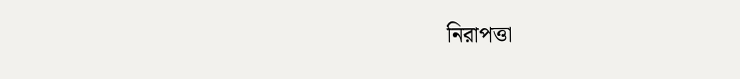নিরাপত্তা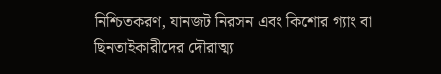নিশ্চিতকরণ, যানজট নিরসন এবং কিশোর গ্যাং বা ছিনতাইকারীদের দৌরাত্ম্য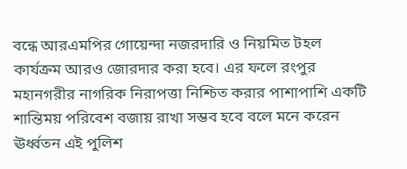বন্ধে আরএমপির গোয়েন্দা নজরদারি ও নিয়মিত টহল কার্যক্রম আরও জোরদার করা হবে। এর ফলে রংপুর মহানগরীর নাগরিক নিরাপত্তা নিশ্চিত করার পাশাপাশি একটি শান্তিময় পরিবেশ বজায় রাখা সম্ভব হবে বলে মনে করেন ঊর্ধ্বতন এই পুলিশ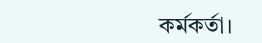কর্মকর্তা।